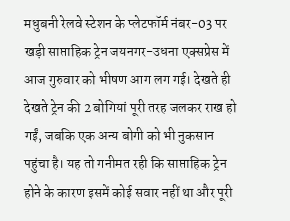मधुबनी रेलवे स्टेशन के प्लेटफॉर्म नंबर-03 पर खड़ी साप्ताहिक ट्रेन जयनगर-उधना एक्सप्रेस में आज गुरुवार को भीषण आग लग गई। देखते ही देखते ट्रेन की 2 बोगियां पूरी तरह जलकर राख हो गईं, जबकि एक अन्य बोगी को भी नुकसान पहुंचा है। यह तो गनीमत रही कि साप्ताहिक ट्रेन होने के कारण इसमें कोई सवार नहीं था और पूरी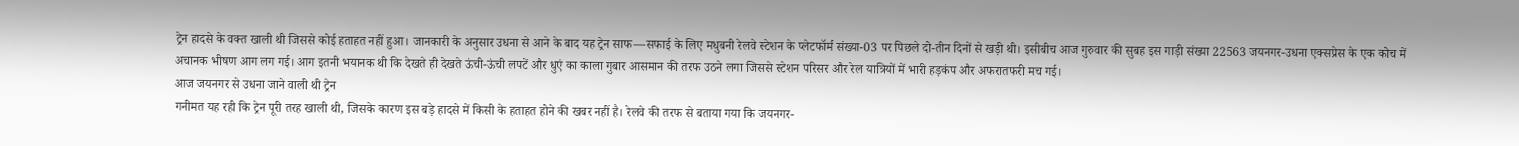ट्रेन हादसे के वक्त खाली थी जिससे कोई हताहत नहीं हुआ। जानकारी के अनुसार उधना से आने के बाद यह ट्रेन साफ—सफाई के लिए मधुबनी रेलवे स्टेशन के प्लेटफॉर्म संख्या-03 पर पिछले दो-तीन दिनों से खड़ी थी। इसीबीच आज गुरुवार की सुबह इस गाड़ी संख्या 22563 जयनगर-उधना एक्सप्रेस के एक कोच में अचानक भीषण आग लग गई। आग इतनी भयानक थी कि देखते ही देखते ऊंची-ऊंची लपटें और धुएं का काला गुबार आसमान की तरफ उठने लगा जिससे स्टेशन परिसर और रेल यात्रियों में भारी हड़कंप और अफरातफरी मच गई।
आज जयनगर से उधना जाने वाली थी ट्रेन
गनीमत यह रही कि ट्रेन पूरी तरह खाली थी, जिसके कारण इस बड़े हादसे में किसी के हताहत होने की खबर नहीं है। रेलवे की तरफ से बताया गया कि जयनगर-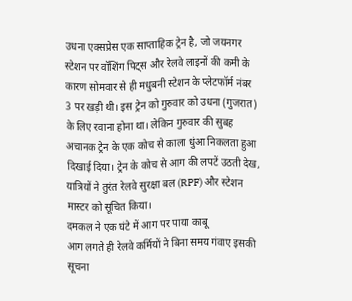उधना एक्सप्रेस एक साप्ताहिक ट्रेन है, जो जयनगर स्टेशन पर वॉशिंग पिट्स और रेलवे लाइनों की कमी के कारण सोमवार से ही मधुबनी स्टेशन के प्लेटफॉर्म नंबर 3 पर खड़ी थी। इस ट्रेन को गुरुवार को उधना (गुजरात) के लिए रवाना होना था। लेकिन गुरुवार की सुबह अचानक ट्रेन के एक कोच से काला धुंआ निकलता हुआ दिखाई दिया। ट्रेन के कोच से आग की लपटें उठती देख, यात्रियों ने तुरंत रेलवे सुरक्षा बल (RPF) और स्टेशन मास्टर को सूचित किया।
दमकल ने एक घंटे में आग पर पाया काबू
आग लगते ही रेलवे कर्मियों ने बिना समय गंवाए इसकी सूचना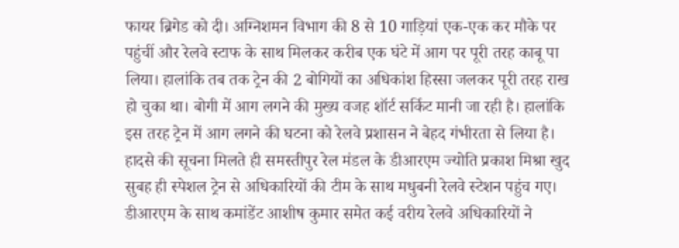फायर ब्रिगेड को दी। अग्निशमन विभाग की 8 से 10 गाड़ियां एक-एक कर मौके पर पहुंचीं और रेलवे स्टाफ के साथ मिलकर करीब एक घंटे में आग पर पूरी तरह काबू पा लिया। हालांकि तब तक ट्रेन की 2 बोगियों का अधिकांश हिस्सा जलकर पूरी तरह राख हो चुका था। बोगी में आग लगने की मुख्य वजह शॉर्ट सर्किट मानी जा रही है। हालांकि इस तरह ट्रेन में आग लगने की घटना को रेलवे प्रशासन ने बेहद गंभीरता से लिया है। हादसे की सूचना मिलते ही समस्तीपुर रेल मंडल के डीआरएम ज्योति प्रकाश मिश्रा खुद सुबह ही स्पेशल ट्रेन से अधिकारियों की टीम के साथ मधुबनी रेलवे स्टेशन पहुंच गए। डीआरएम के साथ कमांडेंट आशीष कुमार समेत कई वरीय रेलवे अधिकारियों ने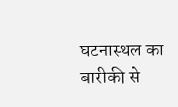घटनास्थल का बारीकी से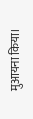मुआयना किया।